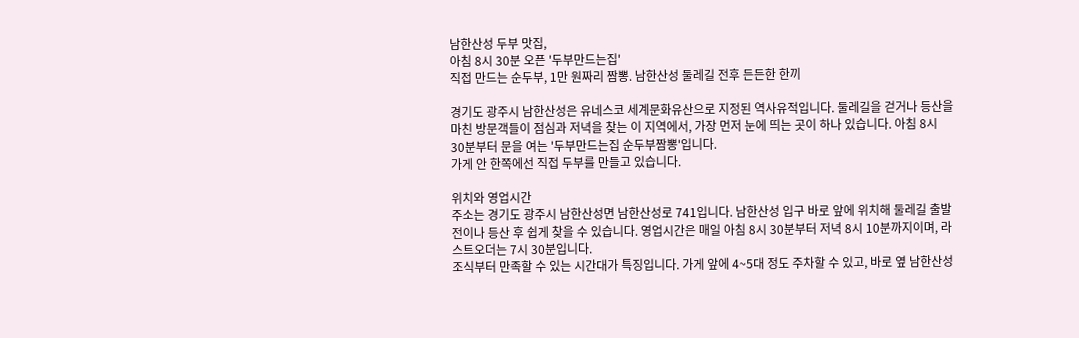남한산성 두부 맛집,
아침 8시 30분 오픈 '두부만드는집'
직접 만드는 순두부, 1만 원짜리 짬뽕. 남한산성 둘레길 전후 든든한 한끼

경기도 광주시 남한산성은 유네스코 세계문화유산으로 지정된 역사유적입니다. 둘레길을 걷거나 등산을 마친 방문객들이 점심과 저녁을 찾는 이 지역에서, 가장 먼저 눈에 띄는 곳이 하나 있습니다. 아침 8시 30분부터 문을 여는 '두부만드는집 순두부짬뽕'입니다.
가게 안 한쪽에선 직접 두부를 만들고 있습니다.

위치와 영업시간
주소는 경기도 광주시 남한산성면 남한산성로 741입니다. 남한산성 입구 바로 앞에 위치해 둘레길 출발 전이나 등산 후 쉽게 찾을 수 있습니다. 영업시간은 매일 아침 8시 30분부터 저녁 8시 10분까지이며, 라스트오더는 7시 30분입니다.
조식부터 만족할 수 있는 시간대가 특징입니다. 가게 앞에 4~5대 정도 주차할 수 있고, 바로 옆 남한산성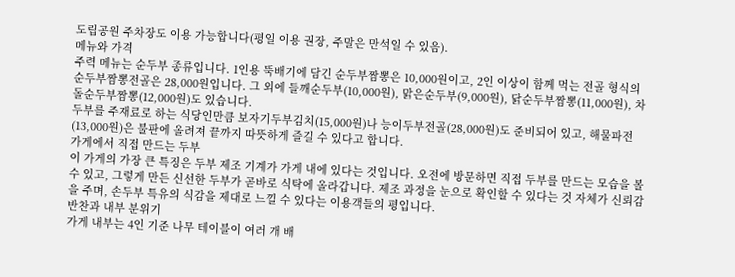도립공원 주차장도 이용 가능합니다(평일 이용 권장, 주말은 만석일 수 있음).
메뉴와 가격
주력 메뉴는 순두부 종류입니다. 1인용 뚝배기에 담긴 순두부짬뽕은 10,000원이고, 2인 이상이 함께 먹는 전골 형식의 순두부짬뽕전골은 28,000원입니다. 그 외에 들깨순두부(10,000원), 맑은순두부(9,000원), 닭순두부짬뽕(11,000원), 차돌순두부짬뽕(12,000원)도 있습니다.
두부를 주재료로 하는 식당인만큼 보자기두부김치(15,000원)나 능이두부전골(28,000원)도 준비되어 있고, 해물파전(13,000원)은 불판에 올려져 끝까지 따뜻하게 즐길 수 있다고 합니다.
가게에서 직접 만드는 두부
이 가게의 가장 큰 특징은 두부 제조 기계가 가게 내에 있다는 것입니다. 오전에 방문하면 직접 두부를 만드는 모습을 볼 수 있고, 그렇게 만든 신선한 두부가 곧바로 식탁에 올라갑니다. 제조 과정을 눈으로 확인할 수 있다는 것 자체가 신뢰감을 주며, 손두부 특유의 식감을 제대로 느낄 수 있다는 이용객들의 평입니다.
반찬과 내부 분위기
가게 내부는 4인 기준 나무 테이블이 여러 개 배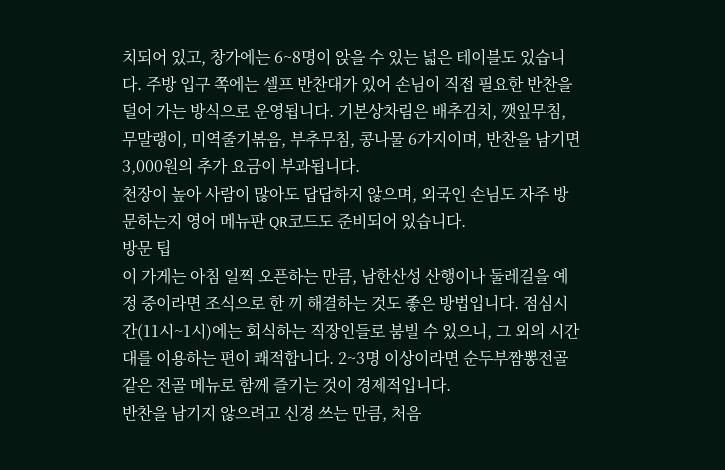치되어 있고, 창가에는 6~8명이 앉을 수 있는 넓은 테이블도 있습니다. 주방 입구 쪽에는 셀프 반찬대가 있어 손님이 직접 필요한 반찬을 덜어 가는 방식으로 운영됩니다. 기본상차림은 배추김치, 깻잎무침, 무말랭이, 미역줄기볶음, 부추무침, 콩나물 6가지이며, 반찬을 남기면 3,000원의 추가 요금이 부과됩니다.
천장이 높아 사람이 많아도 답답하지 않으며, 외국인 손님도 자주 방문하는지 영어 메뉴판 QR코드도 준비되어 있습니다.
방문 팁
이 가게는 아침 일찍 오픈하는 만큼, 남한산성 산행이나 둘레길을 예정 중이라면 조식으로 한 끼 해결하는 것도 좋은 방법입니다. 점심시간(11시~1시)에는 회식하는 직장인들로 붐빌 수 있으니, 그 외의 시간대를 이용하는 편이 쾌적합니다. 2~3명 이상이라면 순두부짬뽕전골 같은 전골 메뉴로 함께 즐기는 것이 경제적입니다.
반찬을 남기지 않으려고 신경 쓰는 만큼, 처음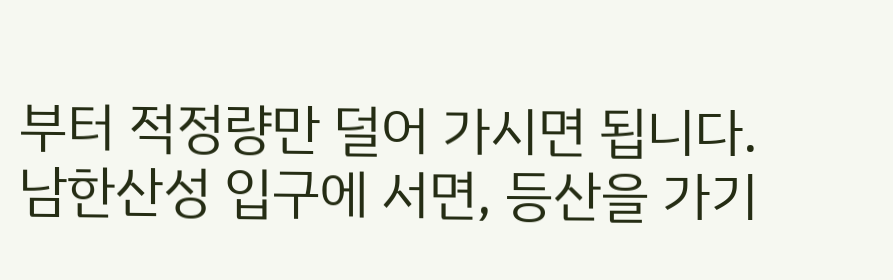부터 적정량만 덜어 가시면 됩니다.
남한산성 입구에 서면, 등산을 가기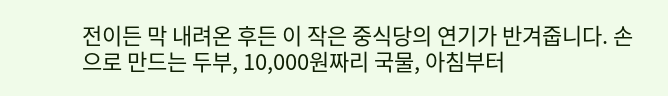전이든 막 내려온 후든 이 작은 중식당의 연기가 반겨줍니다. 손으로 만드는 두부, 10,000원짜리 국물, 아침부터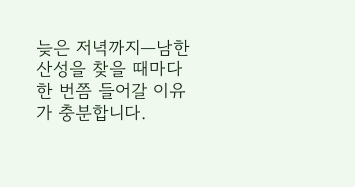늦은 저녁까지—남한산성을 찾을 때마다 한 번쯤 들어갈 이유가 충분합니다.